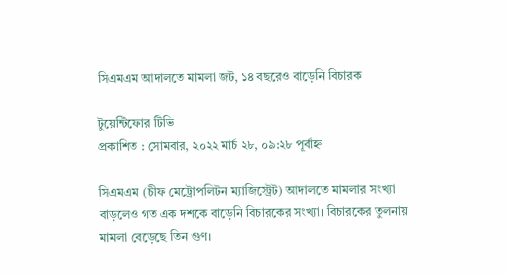সিএমএম আদালতে মামলা জট, ১৪ বছরেও বাড়েনি বিচারক

টুয়েন্টিফোর টিভি
প্রকাশিত : সোমবার, ২০২২ মার্চ ২৮, ০৯:২৮ পূর্বাহ্ন

সিএমএম (চীফ মেট্রোপলিটন ম্যাজিস্ট্রেট) আদালতে মামলার সংখ্যা বাড়লেও গত এক দশকে বাড়েনি বিচারকের সংখ্যা। বিচারকের তুলনায় মামলা বেড়েছে তিন গুণ।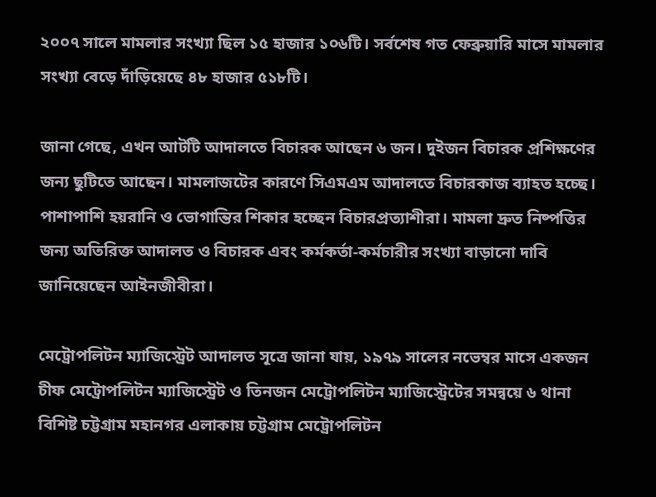২০০৭ সালে মামলার সংখ্যা ছিল ১৫ হাজার ১০৬টি। সর্বশেষ গত ফেব্রুয়ারি মাসে মামলার সংখ্যা বেড়ে দাঁড়িয়েছে ৪৮ হাজার ৫১৮টি।

জানা গেছে, এখন আটটি আদালতে বিচারক আছেন ৬ জন। দুইজন বিচারক প্রশিক্ষণের জন্য ছুটিতে আছেন। মামলাজটের কারণে সিএমএম আদালতে বিচারকাজ ব্যাহত হচ্ছে। পাশাপাশি হয়রানি ও ভোগান্তির শিকার হচ্ছেন বিচারপ্রত্যাশীরা। মামলা দ্রুত নিষ্পত্তির জন্য অতিরিক্ত আদালত ও বিচারক এবং কর্মকর্তা-কর্মচারীর সংখ্যা বাড়ানো দাবি জানিয়েছেন আইনজীবীরা।

মেট্রোপলিটন ম্যাজিস্ট্রেট আদালত সূত্রে জানা যায়, ১৯৭৯ সালের নভেম্বর মাসে একজন চীফ মেট্রোপলিটন ম্যাজিস্ট্রেট ও তিনজন মেট্রোপলিটন ম্যাজিস্ট্রেটের সমন্বয়ে ৬ থানা বিশিষ্ট চট্টগ্রাম মহানগর এলাকায় চট্টগ্রাম মেট্রোপলিটন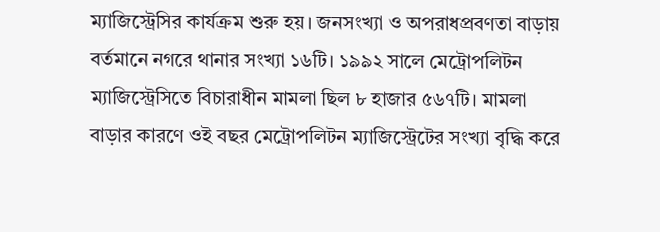ম্যাজিস্ট্রেসির কার্যক্রম শুরু হয়। জনসংখ্যা ও অপরাধপ্রবণতা বাড়ায় বর্তমানে নগরে থানার সংখ্যা ১৬টি। ১৯৯২ সালে মেট্রোপলিটন ম্যাজিস্ট্রেসিতে বিচারাধীন মামলা ছিল ৮ হাজার ৫৬৭টি। মামলা বাড়ার কারণে ওই বছর মেট্রোপলিটন ম্যাজিস্ট্রেটের সংখ্যা বৃদ্ধি করে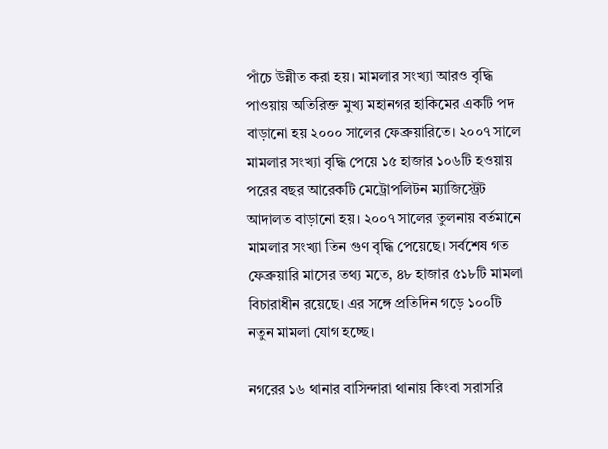পাঁচে উন্নীত করা হয়। মামলার সংখ্যা আরও বৃদ্ধি পাওয়ায় অতিরিক্ত মুখ্য মহানগর হাকিমের একটি পদ বাড়ানো হয় ২০০০ সালের ফেব্রুয়ারিতে। ২০০৭ সালে মামলার সংখ্যা বৃদ্ধি পেয়ে ১৫ হাজার ১০৬টি হওয়ায় পরের বছর আরেকটি মেট্রোপলিটন ম্যাজিস্ট্রেট আদালত বাড়ানো হয়। ২০০৭ সালের তুলনায় বর্তমানে মামলার সংখ্যা তিন গুণ বৃদ্ধি পেয়েছে। সর্বশেষ গত ফেব্রুয়ারি মাসের তথ্য মতে, ৪৮ হাজার ৫১৮টি মামলা বিচারাধীন রয়েছে। এর সঙ্গে প্রতিদিন গড়ে ১০০টি নতুন মামলা যোগ হচ্ছে।

নগরের ১৬ থানার বাসিন্দারা থানায় কিংবা সরাসরি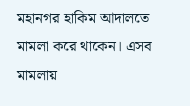মহানগর হাকিম আদালতে মামলা করে থাকেন। এসব মামলায়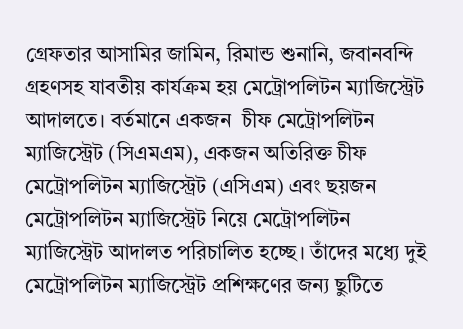গ্রেফতার আসামির জামিন, রিমান্ড শুনানি, জবানবন্দি গ্রহণসহ যাবতীয় কার্যক্রম হয় মেট্রোপলিটন ম্যাজিস্ট্রেট আদালতে। বর্তমানে একজন  চীফ মেট্রোপলিটন ম্যাজিস্ট্রেট (সিএমএম), একজন অতিরিক্ত চীফ মেট্রোপলিটন ম্যাজিস্ট্রেট (এসিএম) এবং ছয়জন মেট্রোপলিটন ম্যাজিস্ট্রেট নিয়ে মেট্রোপলিটন ম্যাজিস্ট্রেট আদালত পরিচালিত হচ্ছে। তাঁদের মধ্যে দুই মেট্রোপলিটন ম্যাজিস্ট্রেট প্রশিক্ষণের জন্য ছুটিতে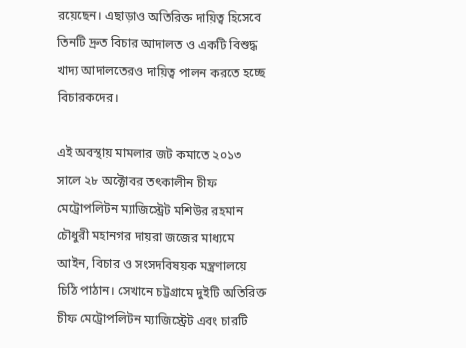রয়েছেন। এছাড়াও অতিরিক্ত দায়িত্ব হিসেবে তিনটি দ্রুত বিচার আদালত ও একটি বিশুদ্ধ খাদ্য আদালতেরও দায়িত্ব পালন করতে হচ্ছে বিচারকদের।

এই অবস্থায় মামলার জট কমাতে ২০১৩ সালে ২৮ অক্টোবর তৎকালীন চীফ মেট্রোপলিটন ম্যাজিস্ট্রেট মশিউর রহমান চৌধুরী মহানগর দায়রা জজের মাধ্যমে আইন, বিচার ও সংসদবিষয়ক মন্ত্রণালয়ে চিঠি পাঠান। সেখানে চট্টগ্রামে দুইটি অতিরিক্ত চীফ মেট্রোপলিটন ম্যাজিস্ট্রেট এবং চারটি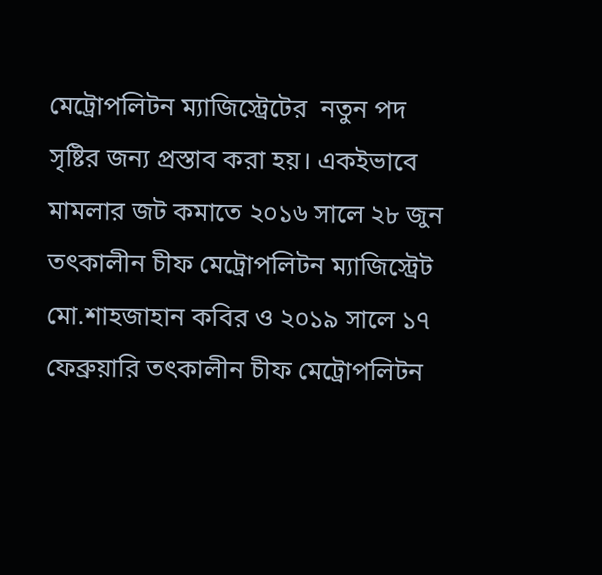মেট্রোপলিটন ম্যাজিস্ট্রেটের  নতুন পদ সৃষ্টির জন্য প্রস্তাব করা হয়। একইভাবে মামলার জট কমাতে ২০১৬ সালে ২৮ জুন তৎকালীন চীফ মেট্রোপলিটন ম্যাজিস্ট্রেট মো.শাহজাহান কবির ও ২০১৯ সালে ১৭ ফেব্রুয়ারি তৎকালীন চীফ মেট্রোপলিটন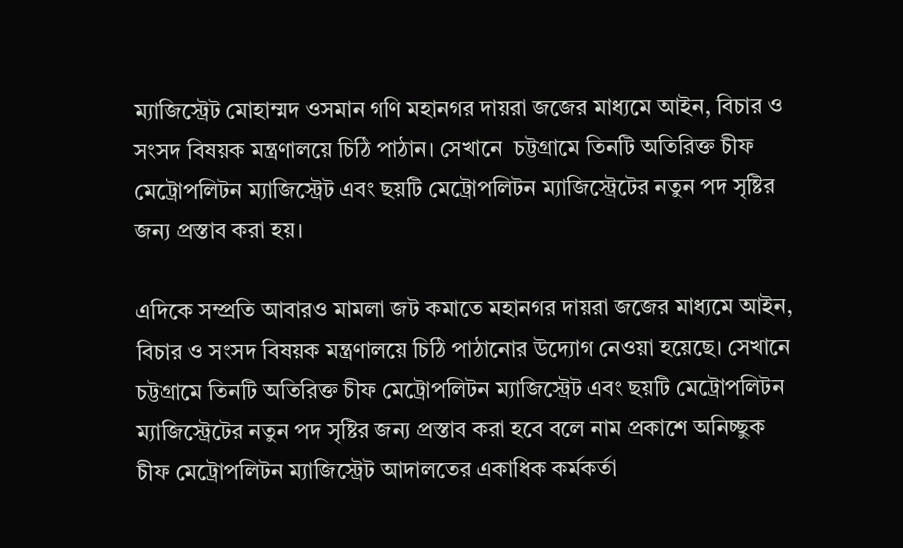ম্যাজিস্ট্রেট মোহাম্মদ ওসমান গণি মহানগর দায়রা জজের মাধ্যমে আইন, বিচার ও সংসদ বিষয়ক মন্ত্রণালয়ে চিঠি পাঠান। সেখানে  চট্টগ্রামে তিনটি অতিরিক্ত চীফ মেট্রোপলিটন ম্যাজিস্ট্রেট এবং ছয়টি মেট্রোপলিটন ম্যাজিস্ট্রেটের নতুন পদ সৃষ্টির জন্য প্রস্তাব করা হয়।

এদিকে সম্প্রতি আবারও মামলা জট কমাতে মহানগর দায়রা জজের মাধ্যমে আইন, বিচার ও সংসদ বিষয়ক মন্ত্রণালয়ে চিঠি পাঠানোর উদ্যোগ নেওয়া হয়েছে। সেখানে চট্টগ্রামে তিনটি অতিরিক্ত চীফ মেট্রোপলিটন ম্যাজিস্ট্রেট এবং ছয়টি মেট্রোপলিটন ম্যাজিস্ট্রেটের নতুন পদ সৃষ্টির জন্য প্রস্তাব করা হবে বলে নাম প্রকাশে অনিচ্ছুক চীফ মেট্রোপলিটন ম্যাজিস্ট্রেট আদালতের একাধিক কর্মকর্তা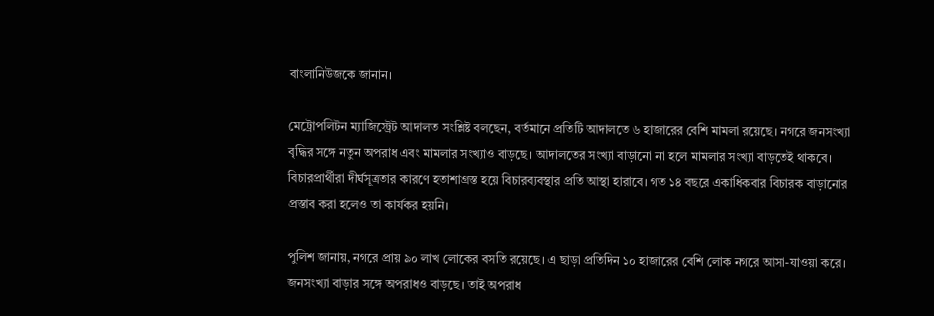বাংলানিউজকে জানান।

মেট্রোপলিটন ম্যাজিস্ট্রেট আদালত সংশ্লিষ্ট বলছেন, বর্তমানে প্রতিটি আদালতে ৬ হাজারের বেশি মামলা রয়েছে। নগরে জনসংখ্যা বৃদ্ধির সঙ্গে নতুন অপরাধ এবং মামলার সংখ্যাও বাড়ছে। আদালতের সংখ্যা বাড়ানো না হলে মামলার সংখ্যা বাড়তেই থাকবে। বিচারপ্রার্থীরা দীর্ঘসূত্রতার কারণে হতাশাগ্রস্ত হয়ে বিচারব্যবস্থার প্রতি আস্থা হারাবে। গত ১৪ বছরে একাধিকবার বিচারক বাড়ানোর প্রস্তাব করা হলেও তা কার্যকর হয়নি।

পুলিশ জানায়, নগরে প্রায় ৯০ লাখ লোকের বসতি রয়েছে। এ ছাড়া প্রতিদিন ১০ হাজারের বেশি লোক নগরে আসা-যাওয়া করে। জনসংখ্যা বাড়ার সঙ্গে অপরাধও বাড়ছে। তাই অপরাধ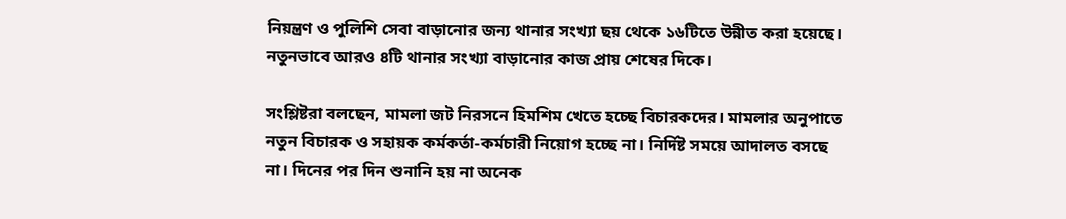নিয়ন্ত্রণ ও পুলিশি সেবা বাড়ানোর জন্য থানার সংখ্যা ছয় থেকে ১৬টিতে উন্নীত করা হয়েছে। নতুনভাবে আরও ৪টি থানার সংখ্যা বাড়ানোর কাজ প্রায় শেষের দিকে।

সংশ্লিষ্টরা বলছেন, মামলা জট নিরসনে হিমশিম খেতে হচ্ছে বিচারকদের। মামলার অনুপাতে নতুন বিচারক ও সহায়ক কর্মকর্তা-কর্মচারী নিয়োগ হচ্ছে না। নির্দিষ্ট সময়ে আদালত বসছে না। দিনের পর দিন শুনানি হয় না অনেক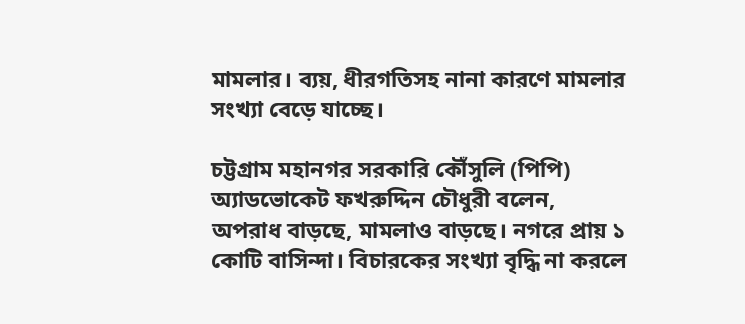মামলার। ব্যয়, ধীরগতিসহ নানা কারণে মামলার সংখ্যা বেড়ে যাচ্ছে।

চট্টগ্রাম মহানগর সরকারি কৌঁসুলি (পিপি) অ্যাডভোকেট ফখরুদ্দিন চৌধুরী বলেন, অপরাধ বাড়ছে, মামলাও বাড়ছে। নগরে প্রায় ১ কোটি বাসিন্দা। বিচারকের সংখ্যা বৃদ্ধি না করলে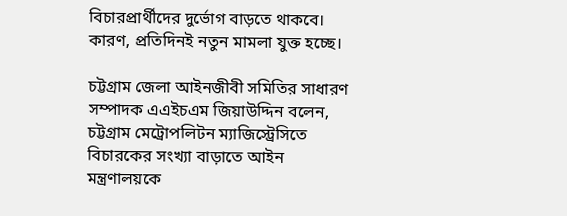বিচারপ্রার্থীদের দুর্ভোগ বাড়তে থাকবে। কারণ, প্রতিদিনই নতুন মামলা যুক্ত হচ্ছে।

চট্টগ্রাম জেলা আইনজীবী সমিতির সাধারণ সম্পাদক এএইচএম জিয়াউদ্দিন বলেন, চট্টগ্রাম মেট্রোপলিটন ম্যাজিস্ট্রেসিতে বিচারকের সংখ্যা বাড়াতে আইন মন্ত্রণালয়কে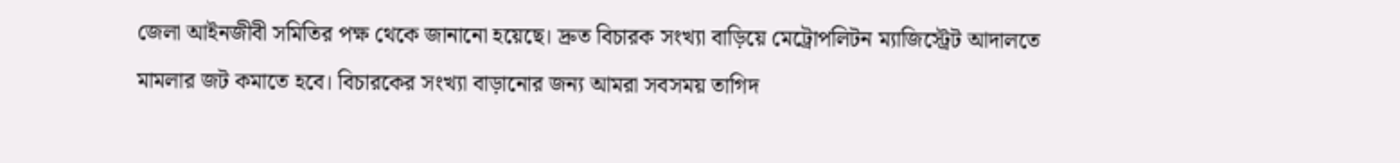জেলা আইনজীবী সমিতির পক্ষ থেকে জানানো হয়েছে। দ্রুত বিচারক সংখ্যা বাড়িয়ে মেট্রোপলিটন ম্যাজিস্ট্রেট আদালতে মামলার জট কমাতে হবে। বিচারকের সংখ্যা বাড়ানোর জন্য আমরা সবসময় তাগিদ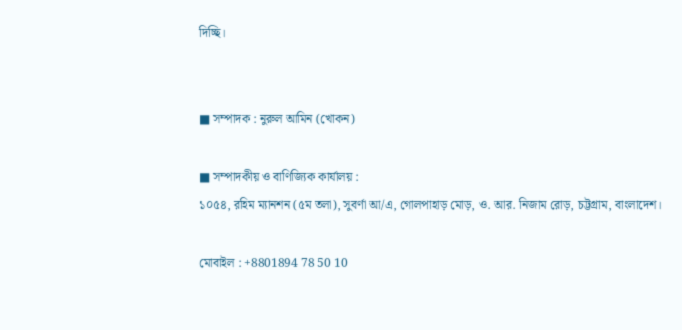দিচ্ছি।


■ সম্পাদক : নুরুল আমিন (খোকন)

■ সম্পাদকীয় ও বাণিজ্যিক কার্যালয় :
১০৫৪, রহিম ম্যানশন (৫ম তলা), সুবর্ণা আ/এ, গোলপাহাড় মোড়, ও. আর. নিজাম রোড়, চট্টগ্রাম, বাংলাদেশ।

মোবাইল : +8801894 78 50 10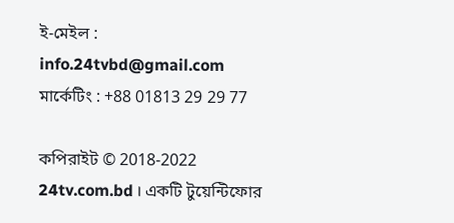ই-মেইল : info.24tvbd@gmail.com
মার্কেটিং : +88 01813 29 29 77

কপিরাইট © 2018-2022 24tv.com.bd । একটি টুয়েন্টিফোর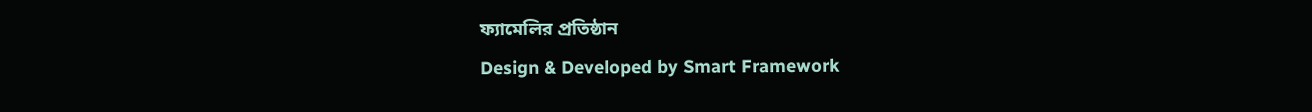ফ্যামেলির প্রতিষ্ঠান
Design & Developed by Smart Framework